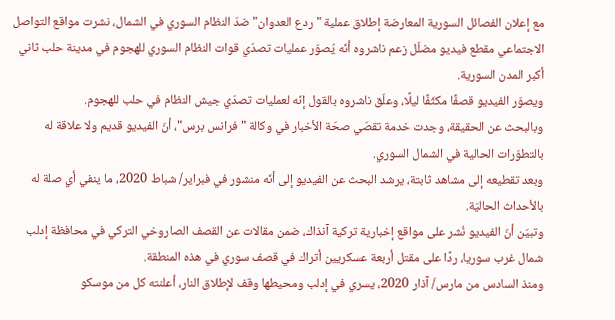مع إعلان الفصائل السورية المعارضة إطلاق عملية "ردع العدوان" ضدّ النظام السوري في الشمال، نشرت مواقع التواصل الاجتماعي مقطع فيديو مضلّل زعم ناشروه أنّه يُصوّر عمليات تصدّي قوات النظام السوري للهجوم في مدينة حلب ثاني أكبر المدن السورية.
ويصوّر الفيديو قصفًا مكثّفًا ليلًا، وعلّق ناشروه بالقول إنّه لعمليات تصدّي جيش النظام في حلب للهجوم.
وبالبحث عن الحقيقة، وجدت خدمة تقصّي صحّة الأخبار في وكالة "فرانس برس"، أنّ الفيديو قديم ولا علاقة له بالتطوّرات الحالية في الشمال السوري.
وبعد تقطيعه إلى مشاهد ثابتة، يرشد البحث عن الفيديو إلى أنّه منشور في فبراير/ شباط 2020، ما ينفي أي صلة له بالأحداث الحاليّة.
وتبيّن أنّ الفيديو نُشر على مواقع إخبارية تركية آنذاك، ضمن مقالات عن القصف الصاروخي التركي في محافظة إدلب شمال غرب سوريا، ردًا على مقتل أربعة عسكريين أتراك في قصف سوري في هذه المنطقة.
ومنذ السادس من مارس/ آذار 2020، يسري في إدلب ومحيطها وقف لإطلاق النار، أعلنته كل من موسكو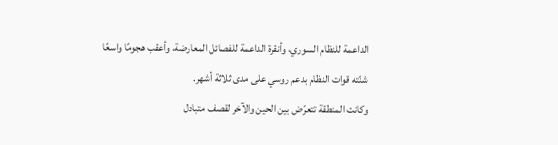الداعمة للنظام السوري، وأنقرة الداعمة للفصائل المعارضة، وأعقب هجومًا واسعًا شنّته قوات النظام بدعم روسي على مدى ثلاثة أشهر.
وكانت المنطقة تتعرّض بين الحين والآخر لقصف متبادل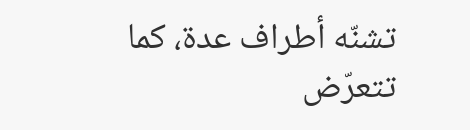تشنّه أطراف عدة، كما تتعرّض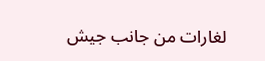لغارات من جانب جيش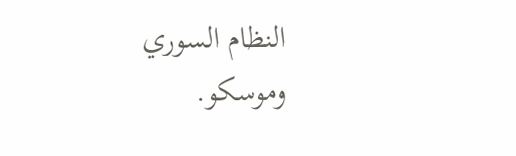النظام السوري وموسكو.